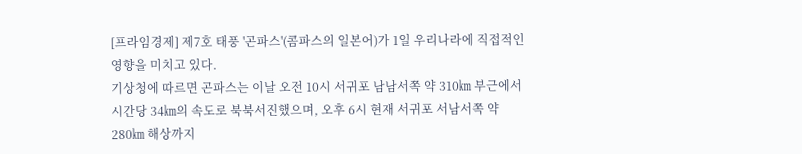[프라임경제] 제7호 태풍 '곤파스'(콤파스의 일본어)가 1일 우리나라에 직접적인 영향을 미치고 있다.
기상청에 따르면 곤파스는 이날 오전 10시 서귀포 남남서쪽 약 310㎞ 부근에서 시간당 34㎞의 속도로 북북서진했으며, 오후 6시 현재 서귀포 서남서쪽 약 280㎞ 해상까지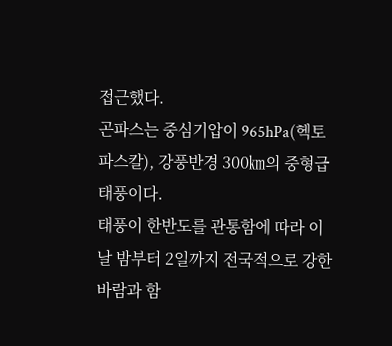접근했다.
곤파스는 중심기압이 965hPa(헥토파스칼), 강풍반경 300㎞의 중형급 태풍이다.
태풍이 한반도를 관통함에 따라 이날 밤부터 2일까지 전국적으로 강한 바람과 함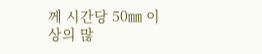께 시간당 50㎜ 이상의 많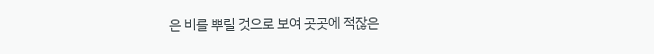은 비를 뿌릴 것으로 보여 곳곳에 적잖은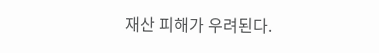재산 피해가 우려된다.